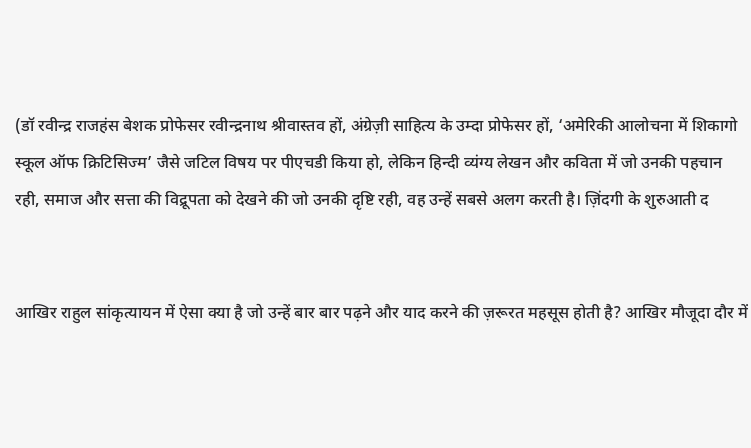(डॉ रवीन्द्र राजहंस बेशक प्रोफेसर रवीन्द्रनाथ श्रीवास्तव हों, अंग्रेज़ी साहित्य के उम्दा प्रोफेसर हों, ‘अमेरिकी आलोचना में शिकागो स्कूल ऑफ क्रिटिसिज्म’ जैसे जटिल विषय पर पीएचडी किया हो, लेकिन हिन्दी व्यंग्य लेखन और कविता में जो उनकी पहचान रही, समाज और सत्ता की विद्रूपता को देखने की जो उनकी दृष्टि रही, वह उन्हें सबसे अलग करती है। ज़िंदगी के शुरुआती द


आखिर राहुल सांकृत्यायन में ऐसा क्या है जो उन्हें बार बार पढ़ने और याद करने की ज़रूरत महसूस होती है? आखिर मौजूदा दौर में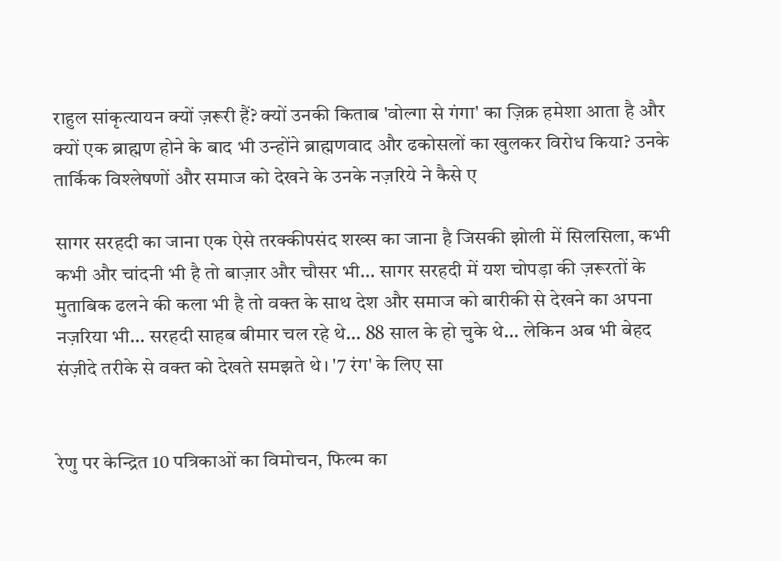राहुल सांकृत्यायन क्यों ज़रूरी हैं? क्यों उनकी किताब 'वोल्गा से गंगा' का ज़िक्र हमेशा आता है और क्यों एक ब्राह्मण होने के बाद भी उन्होंने ब्राह्मणवाद और ढकोसलों का खुलकर विरोध किया? उनके तार्किक विश्लेषणों और समाज को देखने के उनके नज़रिये ने कैसे ए

सागर सरहदी का जाना एक ऐसे तरक्कीपसंद शख्स का जाना है जिसकी झोली में सिलसिला, कभी कभी और चांदनी भी है तो बाज़ार और चौसर भी... सागर सरहदी में यश चोपड़ा की ज़रूरतों के मुताबिक ढलने की कला भी है तो वक्त के साथ देश और समाज को बारीकी से देखने का अपना नज़रिया भी... सरहदी साहब बीमार चल रहे थे... 88 साल के हो चुके थे... लेकिन अब भी बेहद संज़ीदे तरीके से वक्त को देखते समझते थे। '7 रंग' के लिए सा


रेणु पर केन्द्रित 10 पत्रिकाओं का विमोचन, फिल्म का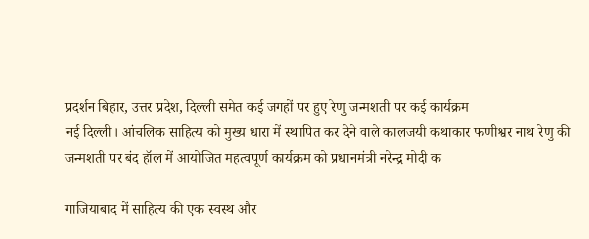प्रदर्शन बिहार, उत्तर प्रदेश, दिल्ली समेत कई जगहों पर हुए रेणु जन्मशती पर कई कार्यक्रम
नई दिल्ली। आंचलिक साहित्य को मुख्य धारा में स्थापित कर देने वाले कालजयी कथाकार फणीश्वर नाथ रेणु की जन्मशती पर बंद हॉल में आयोजित महत्वपूर्ण कार्यक्रम को प्रधानमंत्री नरेन्द्र मोदी क

गाजियाबाद में साहित्य की एक स्वस्थ और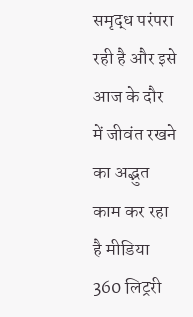समृद्ध परंपरा रही है और इसे आज के दौर में जीवंत रखने का अद्भुत काम कर रहा है मीडिया 360 लिट्ररी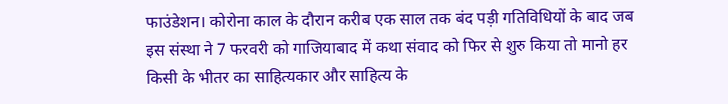फाउंडेशन। कोरोना काल के दौरान करीब एक साल तक बंद पड़ी गतिविधियों के बाद जब इस संस्था ने 7 फरवरी को गाजियाबाद में कथा संवाद को फिर से शुरु किया तो मानो हर किसी के भीतर का साहित्यकार और साहित्य के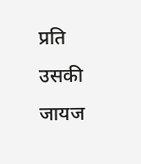प्रति उसकी जायज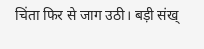चिंता फिर से जाग उठी। बड़ी संख्